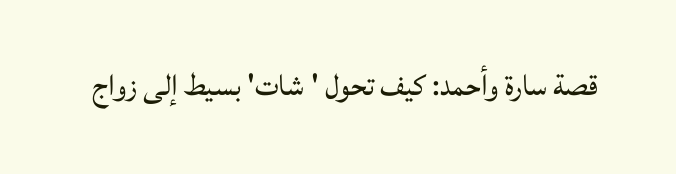قصة سارة وأحمد: كيف تحول 'شات' بسيط إلى زواج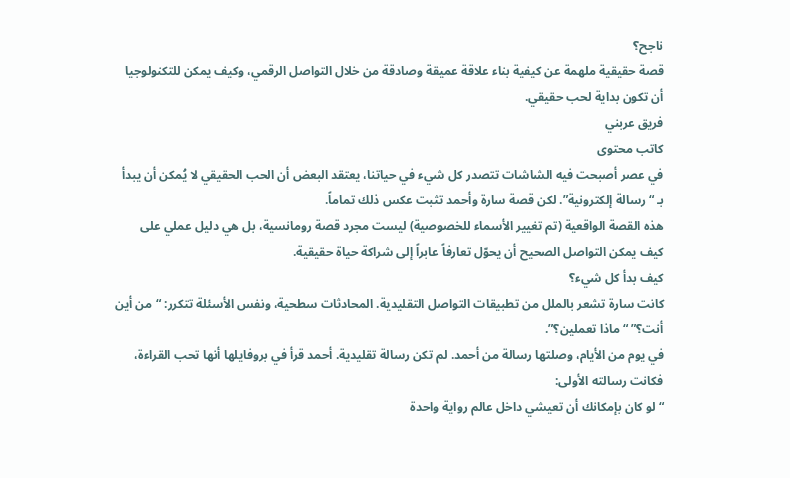ناجح؟
قصة حقيقية ملهمة عن كيفية بناء علاقة عميقة وصادقة من خلال التواصل الرقمي، وكيف يمكن للتكنولوجيا أن تكون بداية لحب حقيقي.
فريق عربني
كاتب محتوى
في عصر أصبحت فيه الشاشات تتصدر كل شيء في حياتنا، يعتقد البعض أن الحب الحقيقي لا يُمكن أن يبدأ بـ “رسالة إلكترونية”. لكن قصة سارة وأحمد تثبت عكس ذلك تماماً.
هذه القصة الواقعية (تم تغيير الأسماء للخصوصية) ليست مجرد قصة رومانسية، بل هي دليل عملي على كيف يمكن التواصل الصحيح أن يحوّل تعارفاً عابراً إلى شراكة حياة حقيقية.
كيف بدأ كل شيء؟
كانت سارة تشعر بالملل من تطبيقات التواصل التقليدية. المحادثات سطحية، ونفس الأسئلة تتكرر: “من أين أنت؟” “ماذا تعملين؟”.
في يوم من الأيام، وصلتها رسالة من أحمد. لم تكن رسالة تقليدية. أحمد قرأ في بروفايلها أنها تحب القراءة، فكانت رسالته الأولى:
“لو كان بإمكانك أن تعيشي داخل عالم رواية واحدة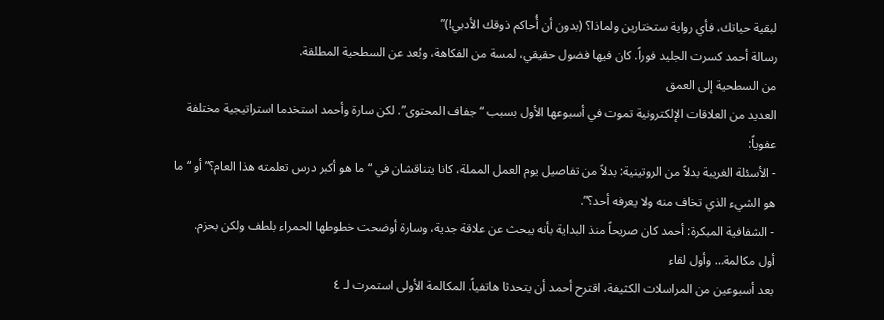لبقية حياتك، فأي رواية ستختارين ولماذا؟ (بدون أن أُحاكم ذوقك الأدبي!)”
رسالة أحمد كسرت الجليد فوراً. كان فيها فضول حقيقي، لمسة من الفكاهة، وبُعد عن السطحية المطلقة.
من السطحية إلى العمق
العديد من العلاقات الإلكترونية تموت في أسبوعها الأول بسبب “جفاف المحتوى”. لكن سارة وأحمد استخدما استراتيجية مختلفة عفوياً:
- الأسئلة الغريبة بدلاً من الروتينية: بدلاً من تفاصيل يوم العمل المملة، كانا يتناقشان في “ما هو أكبر درس تعلمته هذا العام؟” أو “ما هو الشيء الذي تخاف منه ولا يعرفه أحد؟”.
- الشفافية المبكرة: أحمد كان صريحاً منذ البداية بأنه يبحث عن علاقة جدية، وسارة أوضحت خطوطها الحمراء بلطف ولكن بحزم.
أول مكالمة… وأول لقاء
بعد أسبوعين من المراسلات الكثيفة، اقترح أحمد أن يتحدثا هاتفياً. المكالمة الأولى استمرت لـ ٤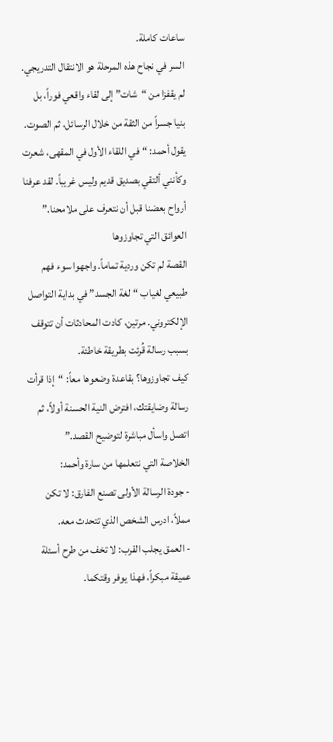ساعات كاملة.
السر في نجاح هذه المرحلة هو الانتقال التدريجي. لم يقفزا من “شات” إلى لقاء واقعي فوراً، بل بنيا جسراً من الثقة من خلال الرسائل، ثم الصوت.
يقول أحمد: “في اللقاء الأول في المقهى، شعرت وكأنني ألتقي بصديق قديم وليس غريباً. لقد عرفنا أرواح بعضنا قبل أن نتعرف على ملامحنا.”
العوائق التي تجاوزوها
القصة لم تكن وردية تماماً. واجهوا سوء فهم طبيعي لغياب “لغة الجسد” في بداية التواصل الإلكتروني. مرتين، كادت المحادثات أن تتوقف بسبب رسالة قُرئت بطريقة خاطئة.
كيف تجاوزوها؟ بقاعدة وضعوها معاً: “إذا قرأت رسالة وضايقتك، افترض النية الحسنة أولاً، ثم اتصل واسأل مباشرة لتوضيح القصد.”
الخلاصة التي نتعلمها من سارة وأحمد:
- جودة الرسالة الأولى تصنع الفارق: لا تكن مملاً، ادرس الشخص الذي تتحدث معه.
- العمق يجلب القرب: لا تخف من طرح أسئلة عميقة مبكراً، فهذا يوفر وقتكما.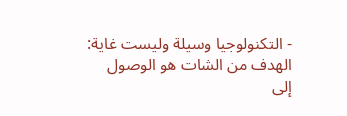- التكنولوجيا وسيلة وليست غاية: الهدف من الشات هو الوصول إلى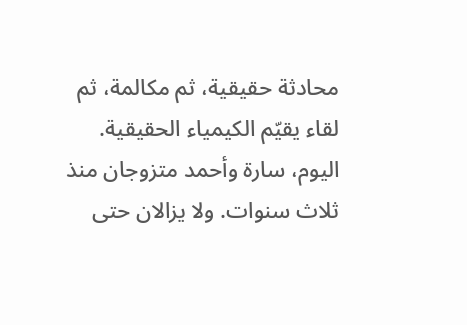محادثة حقيقية، ثم مكالمة، ثم لقاء يقيّم الكيمياء الحقيقية.
اليوم، سارة وأحمد متزوجان منذ ثلاث سنوات. ولا يزالان حتى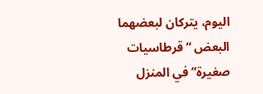اليوم، يتركان لبعضهما البعض “قرطاسيات صغيرة” في المنزل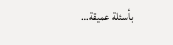بأسئلة عميقة…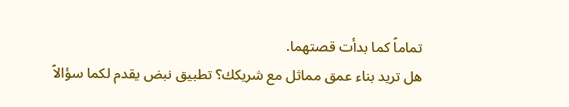تماماً كما بدأت قصتهما.
هل تريد بناء عمق مماثل مع شريكك؟ تطبيق نبض يقدم لكما سؤالاً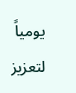يومياً لتعزيز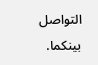التواصل بينكما.